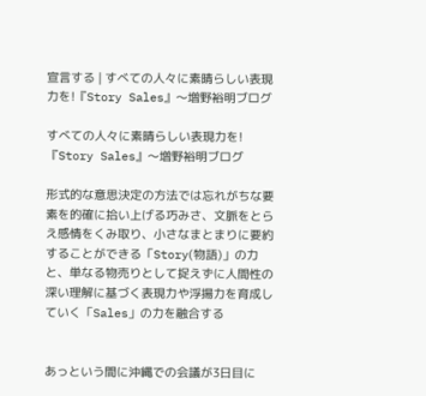宣言する | すべての人々に素晴らしい表現力を!『Story Sales』〜増野裕明ブログ

すべての人々に素晴らしい表現力を!『Story Sales』〜増野裕明ブログ

形式的な意思決定の方法では忘れがちな要素を的確に拾い上げる巧みさ、文脈をとらえ感情をくみ取り、小さなまとまりに要約することができる「Story(物語)」の力と、単なる物売りとして捉えずに人間性の深い理解に基づく表現力や浮揚力を育成していく「Sales」の力を融合する


あっという間に沖縄での会議が3日目に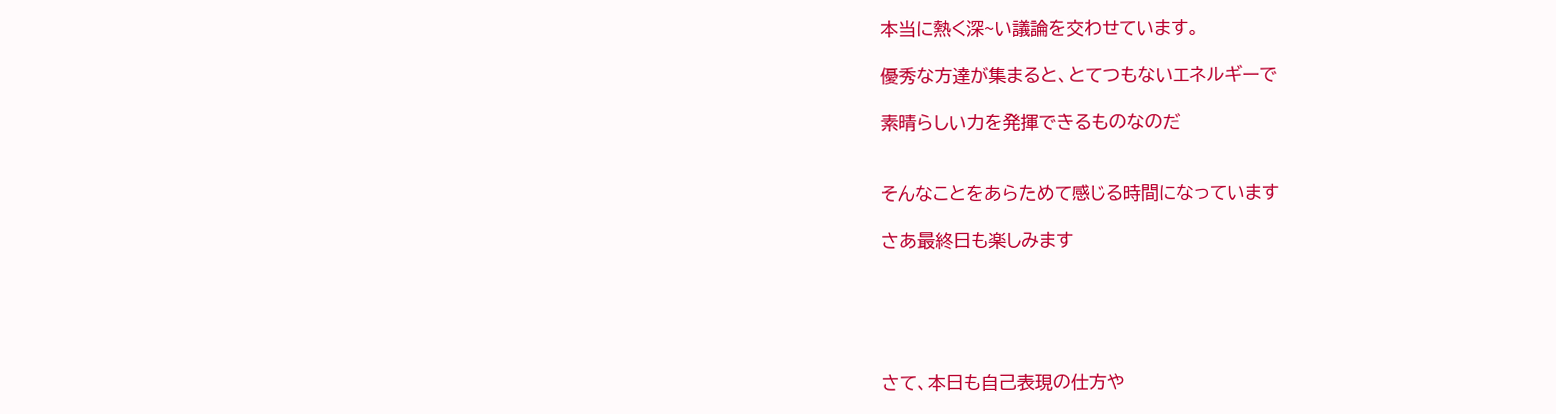本当に熱く深~い議論を交わせています。

優秀な方達が集まると、とてつもないエネルギーで

素晴らしい力を発揮できるものなのだ


そんなことをあらためて感じる時間になっています

さあ最終日も楽しみます





さて、本日も自己表現の仕方や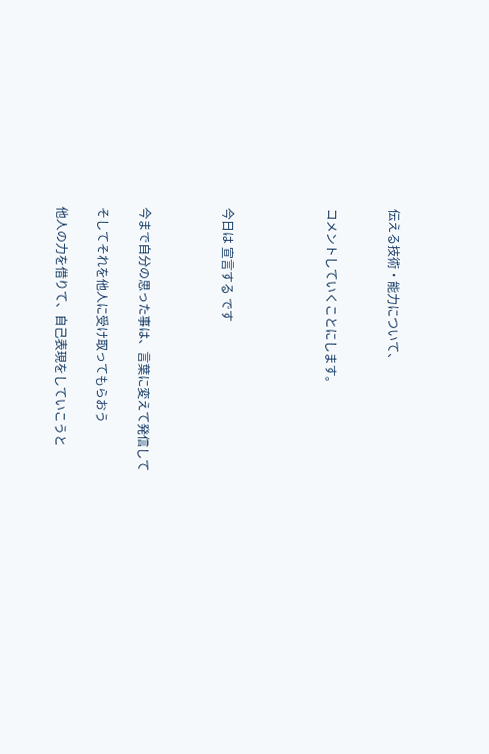伝える技術・能力について、


コメントしていくことにします。




今日は 宣言する です



今まで自分の思った事は、言葉に変えて発信して

そしてそれを他人に受け取ってもらおう

他人の力を借りて、自己表現をしていこうと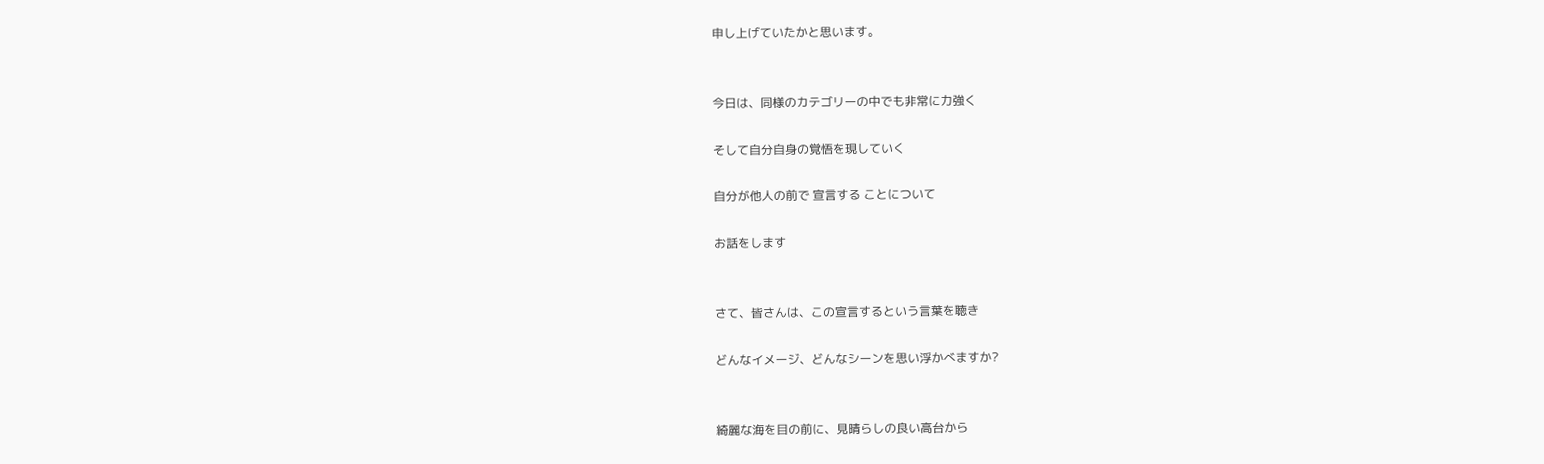申し上げていたかと思います。


今日は、同様のカテゴリーの中でも非常に力強く

そして自分自身の覚悟を現していく

自分が他人の前で 宣言する ことについて

お話をします


さて、皆さんは、この宣言するという言葉を聴き

どんなイメージ、どんなシーンを思い浮かべますか?


綺麗な海を目の前に、見晴らしの良い高台から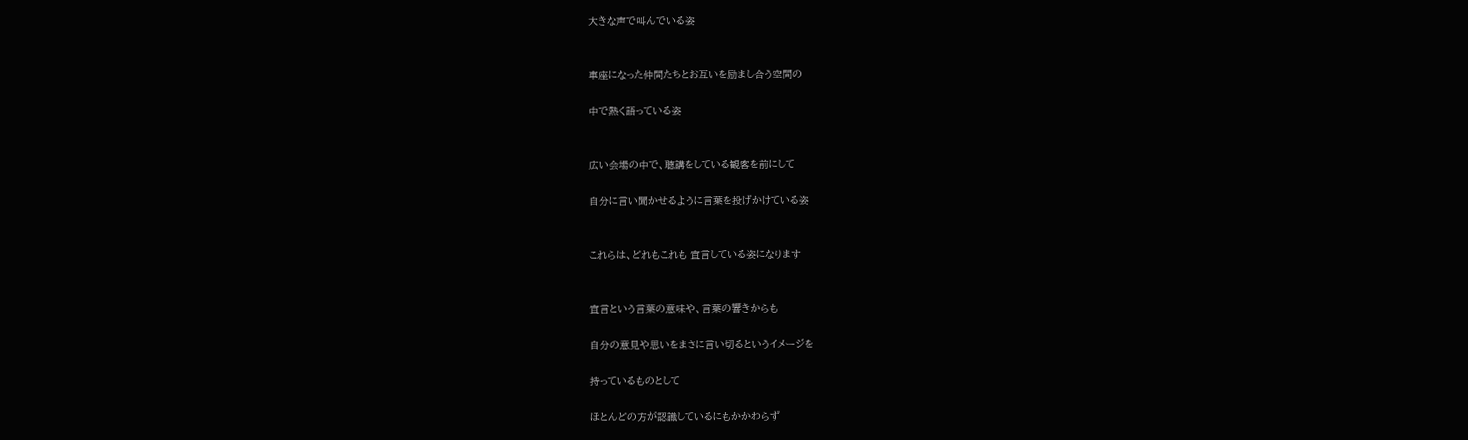大きな声で叫んでいる姿


車座になった仲間たちとお互いを励まし合う空間の

中で熱く語っている姿


広い会場の中で、聴講をしている観客を前にして

自分に言い聞かせるように言葉を投げかけている姿


これらは、どれもこれも 宣言している姿になります


宣言という言葉の意味や、言葉の響きからも

自分の意見や思いをまさに言い切るというイメージを

持っているものとして

ほとんどの方が認識しているにもかかわらず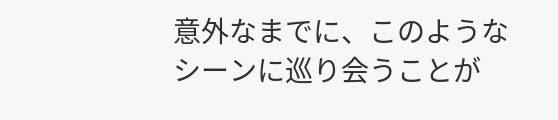意外なまでに、このようなシーンに巡り会うことが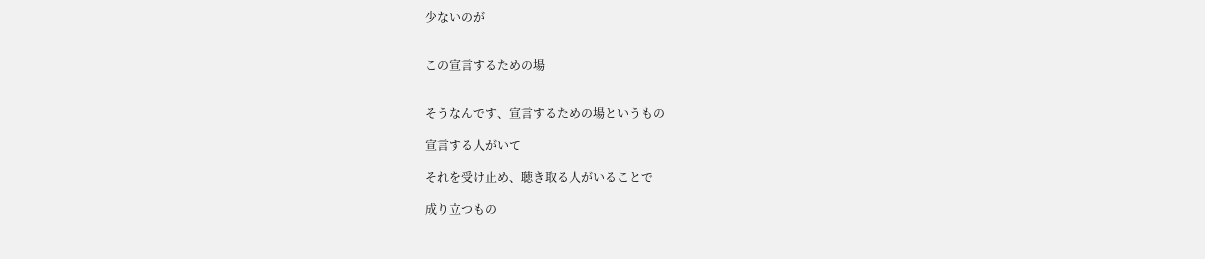少ないのが


この宣言するための場


そうなんです、宣言するための場というもの

宣言する人がいて

それを受け止め、聴き取る人がいることで

成り立つもの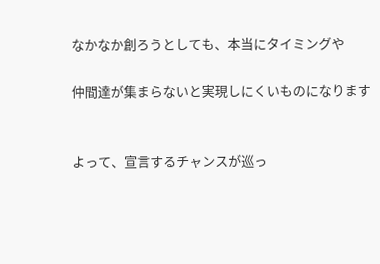なかなか創ろうとしても、本当にタイミングや

仲間達が集まらないと実現しにくいものになります


よって、宣言するチャンスが巡っ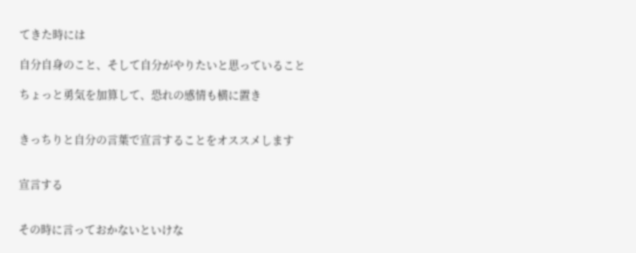てきた時には

自分自身のこと、そして自分がやりたいと思っていること

ちょっと勇気を加算して、恐れの感情も横に置き


きっちりと自分の言葉で宣言することをオススメします


宣言する


その時に言っておかないといけな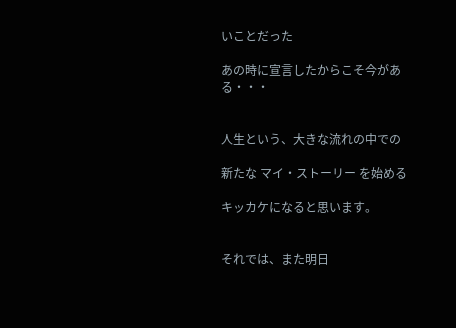いことだった

あの時に宣言したからこそ今がある・・・


人生という、大きな流れの中での

新たな マイ・ストーリー を始める

キッカケになると思います。


それでは、また明日